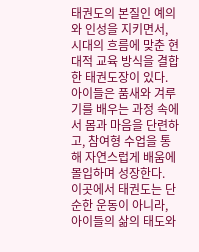태권도의 본질인 예의와 인성을 지키면서, 시대의 흐름에 맞춘 현대적 교육 방식을 결합한 태권도장이 있다.
아이들은 품새와 겨루기를 배우는 과정 속에서 몸과 마음을 단련하고, 참여형 수업을 통해 자연스럽게 배움에 몰입하며 성장한다.
이곳에서 태권도는 단순한 운동이 아니라, 아이들의 삶의 태도와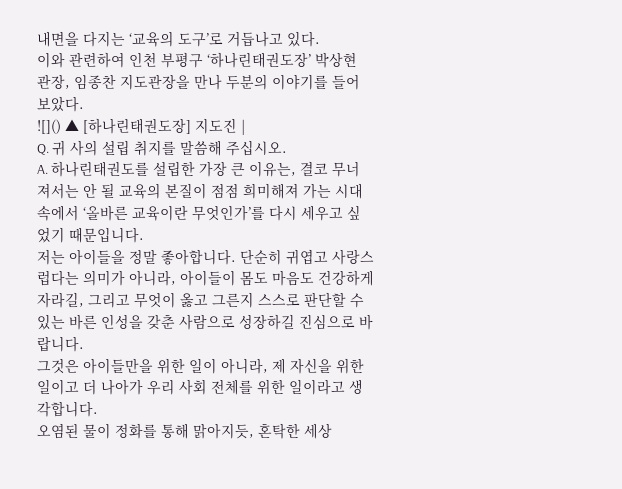내면을 다지는 ‘교육의 도구’로 거듭나고 있다.
이와 관련하여 인천 부평구 ‘하나린태권도장’ 박상현 관장, 임종찬 지도관장을 만나 두분의 이야기를 들어 보았다.
![]() ▲ [하나린태권도장] 지도진 |
Q. 귀 사의 설립 취지를 말씀해 주십시오.
A. 하나린태권도를 설립한 가장 큰 이유는, 결코 무너져서는 안 될 교육의 본질이 점점 희미해져 가는 시대 속에서 ‘올바른 교육이란 무엇인가’를 다시 세우고 싶었기 때문입니다.
저는 아이들을 정말 좋아합니다. 단순히 귀엽고 사랑스럽다는 의미가 아니라, 아이들이 몸도 마음도 건강하게 자라길, 그리고 무엇이 옳고 그른지 스스로 판단할 수 있는 바른 인성을 갖춘 사람으로 성장하길 진심으로 바랍니다.
그것은 아이들만을 위한 일이 아니라, 제 자신을 위한 일이고 더 나아가 우리 사회 전체를 위한 일이라고 생각합니다.
오염된 물이 정화를 통해 맑아지듯, 혼탁한 세상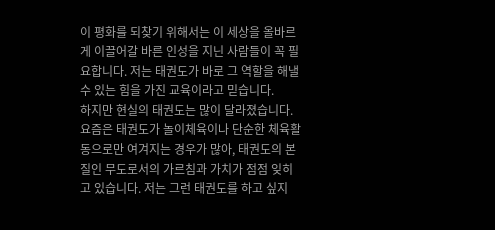이 평화를 되찾기 위해서는 이 세상을 올바르게 이끌어갈 바른 인성을 지닌 사람들이 꼭 필요합니다. 저는 태권도가 바로 그 역할을 해낼 수 있는 힘을 가진 교육이라고 믿습니다.
하지만 현실의 태권도는 많이 달라졌습니다. 요즘은 태권도가 놀이체육이나 단순한 체육활동으로만 여겨지는 경우가 많아, 태권도의 본질인 무도로서의 가르침과 가치가 점점 잊히고 있습니다. 저는 그런 태권도를 하고 싶지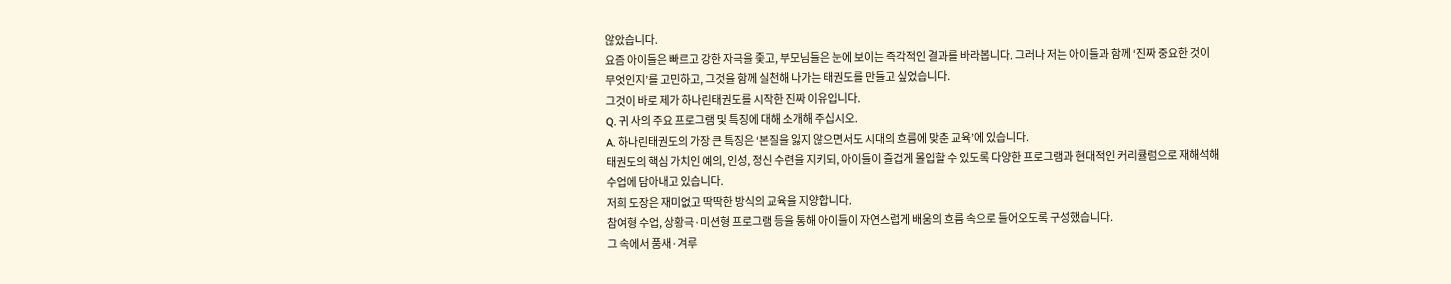않았습니다.
요즘 아이들은 빠르고 강한 자극을 좇고, 부모님들은 눈에 보이는 즉각적인 결과를 바라봅니다. 그러나 저는 아이들과 함께 ‘진짜 중요한 것이 무엇인지’를 고민하고, 그것을 함께 실천해 나가는 태권도를 만들고 싶었습니다.
그것이 바로 제가 하나린태권도를 시작한 진짜 이유입니다.
Q. 귀 사의 주요 프로그램 및 특징에 대해 소개해 주십시오.
A. 하나린태권도의 가장 큰 특징은 ‘본질을 잃지 않으면서도 시대의 흐름에 맞춘 교육’에 있습니다.
태권도의 핵심 가치인 예의, 인성, 정신 수련을 지키되, 아이들이 즐겁게 몰입할 수 있도록 다양한 프로그램과 현대적인 커리큘럼으로 재해석해 수업에 담아내고 있습니다.
저희 도장은 재미없고 딱딱한 방식의 교육을 지양합니다.
참여형 수업, 상황극·미션형 프로그램 등을 통해 아이들이 자연스럽게 배움의 흐름 속으로 들어오도록 구성했습니다.
그 속에서 품새·겨루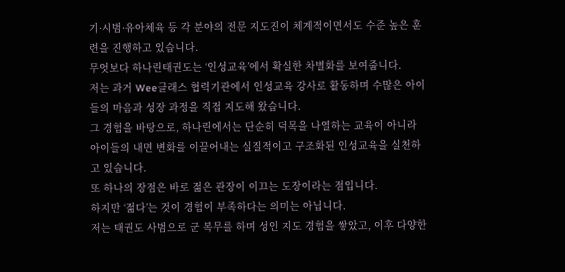기·시범·유아체육 등 각 분야의 전문 지도진이 체계적이면서도 수준 높은 훈련을 진행하고 있습니다.
무엇보다 하나린태권도는 ‘인성교육’에서 확실한 차별화를 보여줍니다.
저는 과거 Wee클래스 협력기관에서 인성교육 강사로 활동하며 수많은 아이들의 마음과 성장 과정을 직접 지도해 왔습니다.
그 경험을 바탕으로, 하나린에서는 단순히 덕목을 나열하는 교육이 아니라 아이들의 내면 변화를 이끌어내는 실질적이고 구조화된 인성교육을 실천하고 있습니다.
또 하나의 장점은 바로 젊은 관장이 이끄는 도장이라는 점입니다.
하지만 ‘젊다’는 것이 경험이 부족하다는 의미는 아닙니다.
저는 태권도 사범으로 군 복무를 하며 성인 지도 경험을 쌓았고, 이후 다양한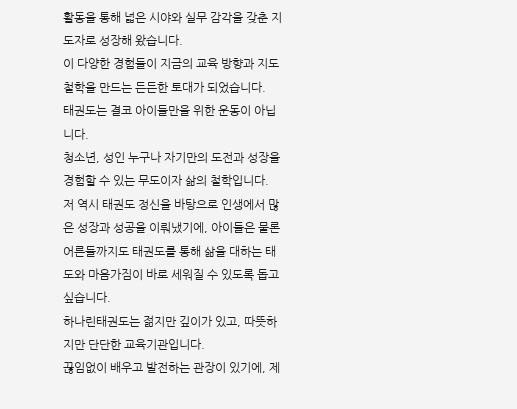활동을 통해 넓은 시야와 실무 감각을 갖춘 지도자로 성장해 왔습니다.
이 다양한 경험들이 지금의 교육 방향과 지도 철학을 만드는 든든한 토대가 되었습니다.
태권도는 결코 아이들만을 위한 운동이 아닙니다.
청소년, 성인 누구나 자기만의 도전과 성장을 경험할 수 있는 무도이자 삶의 철학입니다.
저 역시 태권도 정신을 바탕으로 인생에서 많은 성장과 성공을 이뤄냈기에, 아이들은 물론 어른들까지도 태권도를 통해 삶을 대하는 태도와 마음가짐이 바로 세워질 수 있도록 돕고 싶습니다.
하나린태권도는 젊지만 깊이가 있고, 따뜻하지만 단단한 교육기관입니다.
끊임없이 배우고 발전하는 관장이 있기에, 제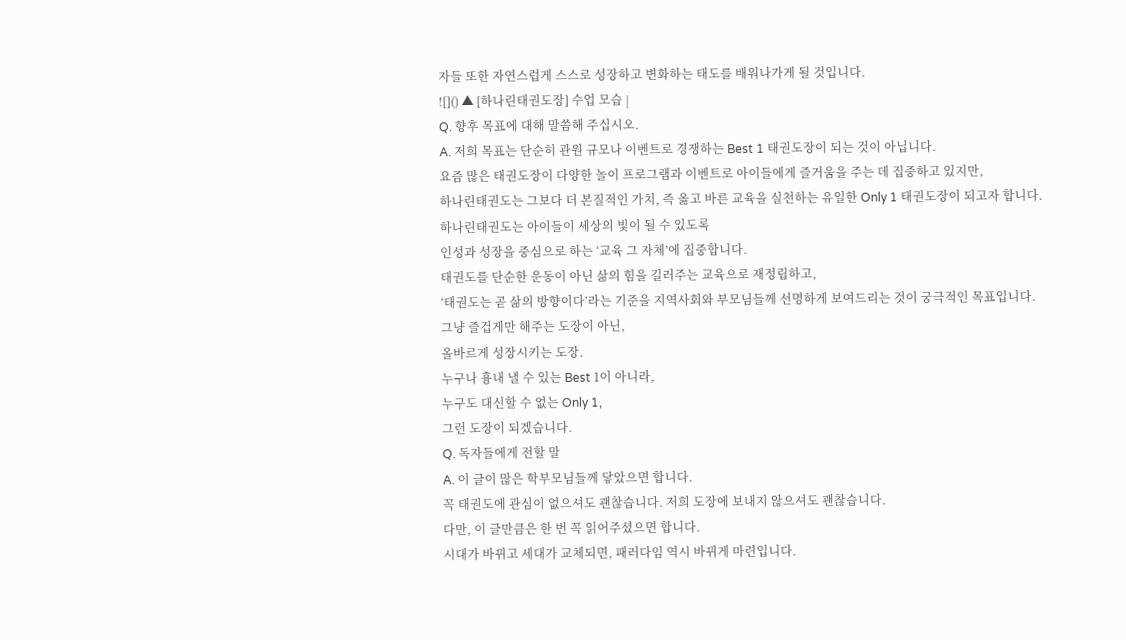자들 또한 자연스럽게 스스로 성장하고 변화하는 태도를 배워나가게 될 것입니다.
![]() ▲ [하나린태권도장] 수업 모습 |
Q. 향후 목표에 대해 말씀해 주십시오.
A. 저희 목표는 단순히 관원 규모나 이벤트로 경쟁하는 Best 1 태권도장이 되는 것이 아닙니다.
요즘 많은 태권도장이 다양한 놀이 프로그램과 이벤트로 아이들에게 즐거움을 주는 데 집중하고 있지만,
하나린태권도는 그보다 더 본질적인 가치, 즉 옳고 바른 교육을 실천하는 유일한 Only 1 태권도장이 되고자 합니다.
하나린태권도는 아이들이 세상의 빛이 될 수 있도록
인성과 성장을 중심으로 하는 ‘교육 그 자체’에 집중합니다.
태권도를 단순한 운동이 아닌 삶의 힘을 길러주는 교육으로 재정립하고,
‘태권도는 곧 삶의 방향이다’라는 기준을 지역사회와 부모님들께 선명하게 보여드리는 것이 궁극적인 목표입니다.
그냥 즐겁게만 해주는 도장이 아닌,
올바르게 성장시키는 도장.
누구나 흉내 낼 수 있는 Best 1이 아니라,
누구도 대신할 수 없는 Only 1,
그런 도장이 되겠습니다.
Q. 독자들에게 전할 말
A. 이 글이 많은 학부모님들께 닿았으면 합니다.
꼭 태권도에 관심이 없으셔도 괜찮습니다. 저희 도장에 보내지 않으셔도 괜찮습니다.
다만, 이 글만큼은 한 번 꼭 읽어주셨으면 합니다.
시대가 바뀌고 세대가 교체되면, 패러다임 역시 바뀌게 마련입니다.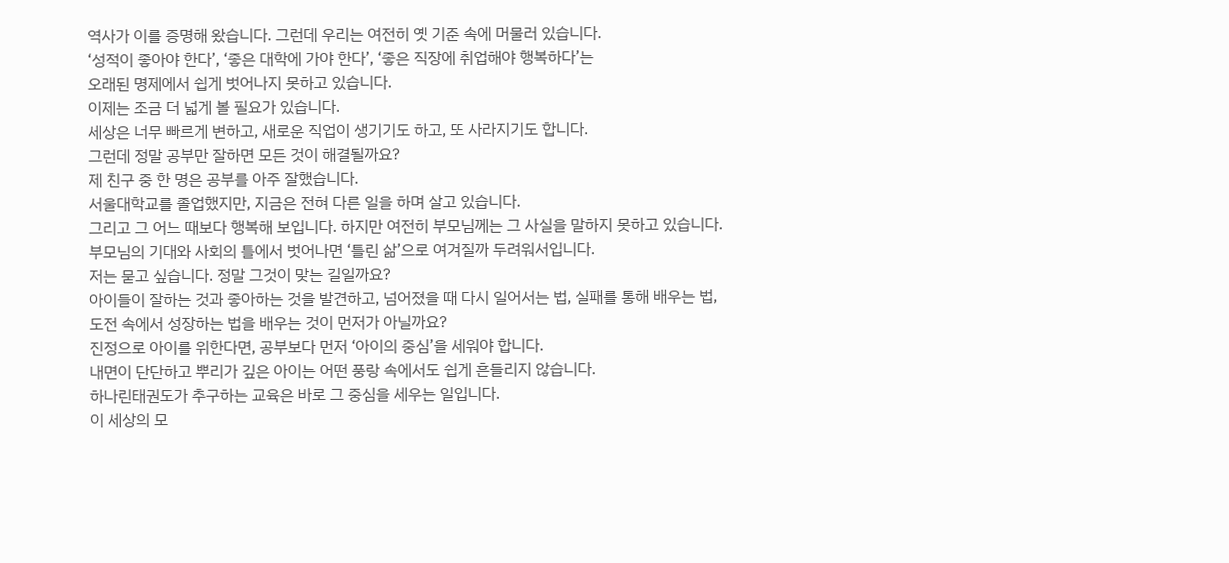역사가 이를 증명해 왔습니다. 그런데 우리는 여전히 옛 기준 속에 머물러 있습니다.
‘성적이 좋아야 한다’, ‘좋은 대학에 가야 한다’, ‘좋은 직장에 취업해야 행복하다’는
오래된 명제에서 쉽게 벗어나지 못하고 있습니다.
이제는 조금 더 넓게 볼 필요가 있습니다.
세상은 너무 빠르게 변하고, 새로운 직업이 생기기도 하고, 또 사라지기도 합니다.
그런데 정말 공부만 잘하면 모든 것이 해결될까요?
제 친구 중 한 명은 공부를 아주 잘했습니다.
서울대학교를 졸업했지만, 지금은 전혀 다른 일을 하며 살고 있습니다.
그리고 그 어느 때보다 행복해 보입니다. 하지만 여전히 부모님께는 그 사실을 말하지 못하고 있습니다.
부모님의 기대와 사회의 틀에서 벗어나면 ‘틀린 삶’으로 여겨질까 두려워서입니다.
저는 묻고 싶습니다. 정말 그것이 맞는 길일까요?
아이들이 잘하는 것과 좋아하는 것을 발견하고, 넘어졌을 때 다시 일어서는 법, 실패를 통해 배우는 법,
도전 속에서 성장하는 법을 배우는 것이 먼저가 아닐까요?
진정으로 아이를 위한다면, 공부보다 먼저 ‘아이의 중심’을 세워야 합니다.
내면이 단단하고 뿌리가 깊은 아이는 어떤 풍랑 속에서도 쉽게 흔들리지 않습니다.
하나린태권도가 추구하는 교육은 바로 그 중심을 세우는 일입니다.
이 세상의 모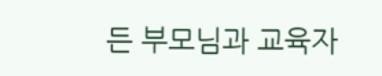든 부모님과 교육자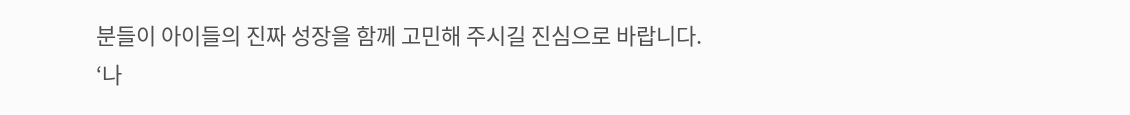분들이 아이들의 진짜 성장을 함께 고민해 주시길 진심으로 바랍니다.
‘나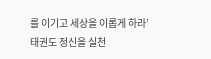를 이기고 세상을 이롭게 하라’
태권도 정신을 실천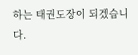하는 태권도장이 되겠습니다.